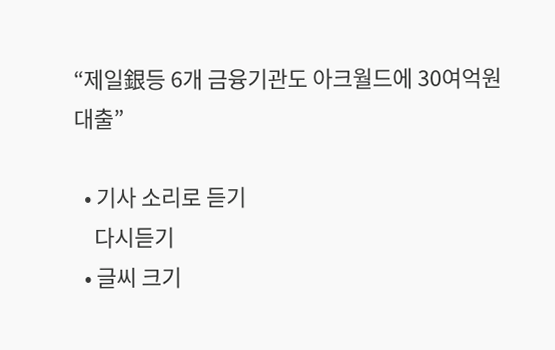“제일銀등 6개 금융기관도 아크월드에 30여억원 대출”

  • 기사 소리로 듣기
    다시듣기
  • 글씨 크기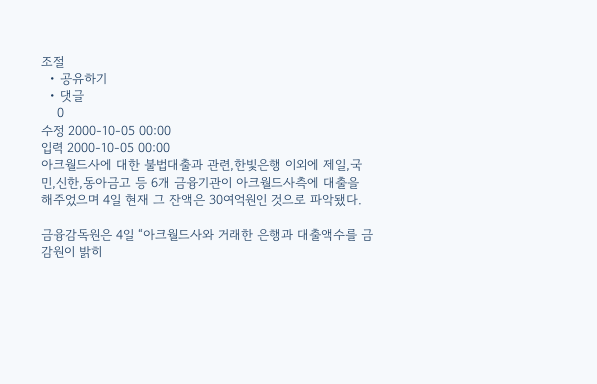조절
  • 공유하기
  • 댓글
    0
수정 2000-10-05 00:00
입력 2000-10-05 00:00
아크월드사에 대한 불법대출과 관련,한빛은행 이외에 제일,국민,신한,동아금고 등 6개 금융기관이 아크월드사측에 대출을 해주었으며 4일 현재 그 잔액은 30여억원인 것으로 파악됐다.

금융감독원은 4일 “아크월드사와 거래한 은행과 대출액수를 금감원이 밝히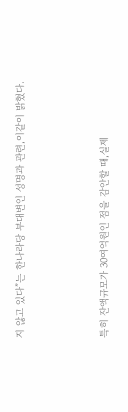지 않고 있다”는 한나라당 부대변인 성명과 관련,이같이 밝혔다.



특히 잔액규모가 30여억원인 점을 감안할 때,실제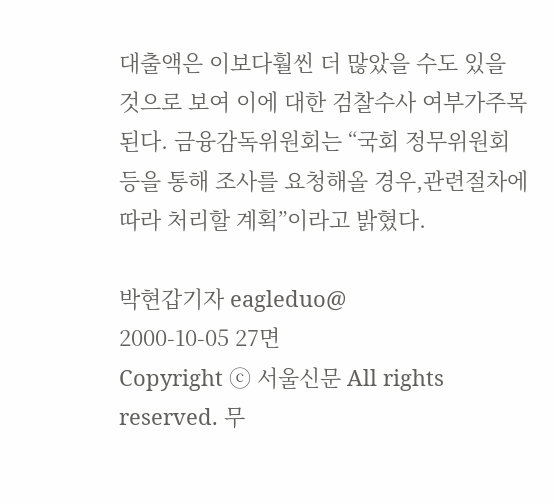대출액은 이보다훨씬 더 많았을 수도 있을 것으로 보여 이에 대한 검찰수사 여부가주목된다. 금융감독위원회는 “국회 정무위원회 등을 통해 조사를 요청해올 경우,관련절차에 따라 처리할 계획”이라고 밝혔다.

박현갑기자 eagleduo@
2000-10-05 27면
Copyright ⓒ 서울신문 All rights reserved. 무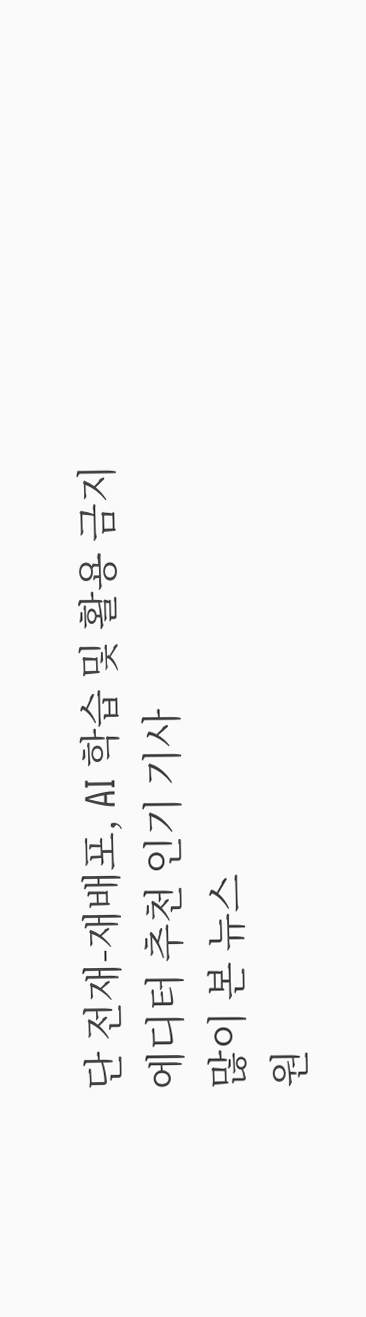단 전재-재배포, AI 학습 및 활용 금지
에디터 추천 인기 기사
많이 본 뉴스
원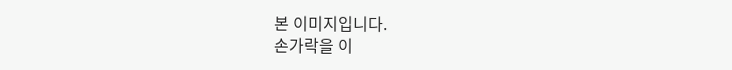본 이미지입니다.
손가락을 이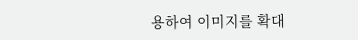용하여 이미지를 확대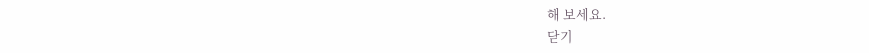해 보세요.
닫기